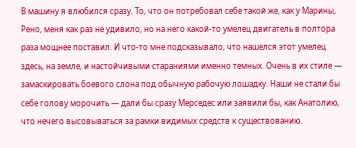В машину я влюбился сразу. То, что он потребовал себе такой же, как у Марины, Рено, меня как раз не удивило, но на него какой-то умелец двигатель в полтора раза мощнее поставил. И что-то мне подсказывало, что нашелся этот умелец здесь, на земле, и настойчивыми стараниями именно темных. Очень в их стиле — замаскировать боевого слона под обычную рабочую лошадку. Наши не стали бы себе голову морочить — дали бы сразу Мерседес или заявили бы, как Анатолию, что нечего высовываться за рамки видимых средств к существованию.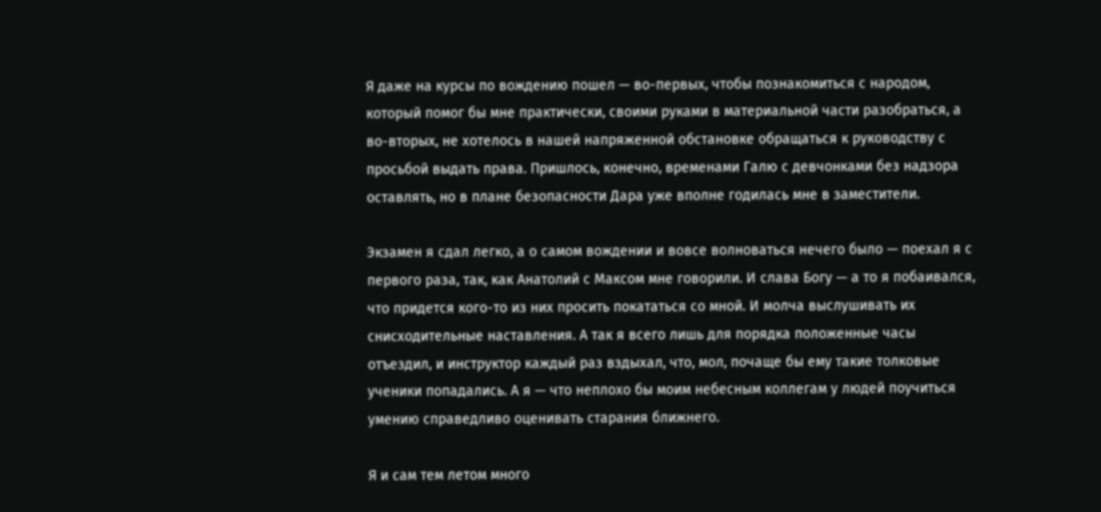Я даже на курсы по вождению пошел — во-первых, чтобы познакомиться с народом, который помог бы мне практически, своими руками в материальной части разобраться, а во-вторых, не хотелось в нашей напряженной обстановке обращаться к руководству с просьбой выдать права. Пришлось, конечно, временами Галю с девчонками без надзора оставлять, но в плане безопасности Дара уже вполне годилась мне в заместители.

Экзамен я сдал легко, а о самом вождении и вовсе волноваться нечего было — поехал я с первого раза, так, как Анатолий с Максом мне говорили. И слава Богу — а то я побаивался, что придется кого-то из них просить покататься со мной. И молча выслушивать их снисходительные наставления. А так я всего лишь для порядка положенные часы отъездил, и инструктор каждый раз вздыхал, что, мол, почаще бы ему такие толковые ученики попадались. А я — что неплохо бы моим небесным коллегам у людей поучиться умению справедливо оценивать старания ближнего.

Я и сам тем летом много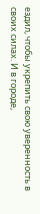ездил, чтобы укрепить свою уверенность в своих силах. И в городе,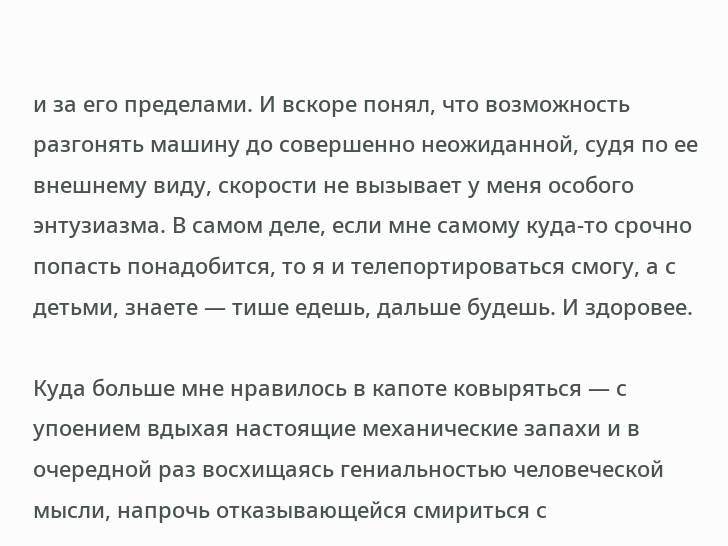и за его пределами. И вскоре понял, что возможность разгонять машину до совершенно неожиданной, судя по ее внешнему виду, скорости не вызывает у меня особого энтузиазма. В самом деле, если мне самому куда-то срочно попасть понадобится, то я и телепортироваться смогу, а с детьми, знаете — тише едешь, дальше будешь. И здоровее.

Куда больше мне нравилось в капоте ковыряться — с упоением вдыхая настоящие механические запахи и в очередной раз восхищаясь гениальностью человеческой мысли, напрочь отказывающейся смириться с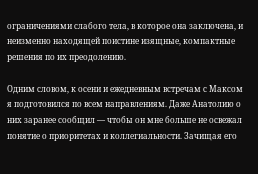ограничениями слабого тела, в которое она заключена, и неизменно находящей поистине изящные, компактные решения по их преодолению.

Одним словом, к осени и ежедневным встречам с Максом я подготовился по всем направлениям. Даже Анатолию о них заранее сообщил — чтобы он мне больше не освежал понятие о приоритетах и коллегиальности. Зачищая его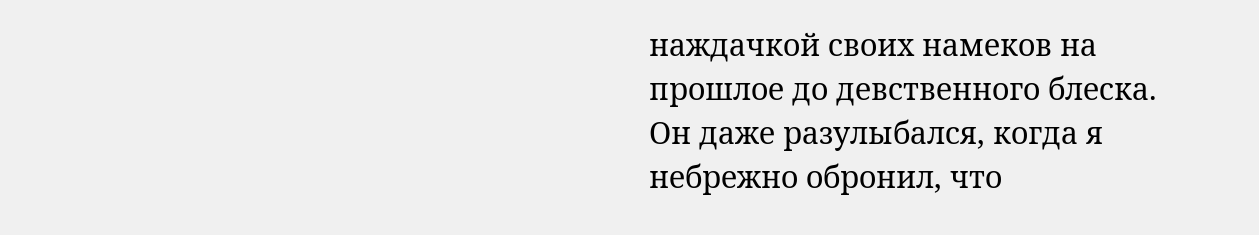наждачкой своих намеков на прошлое до девственного блеска. Он даже разулыбался, когда я небрежно обронил, что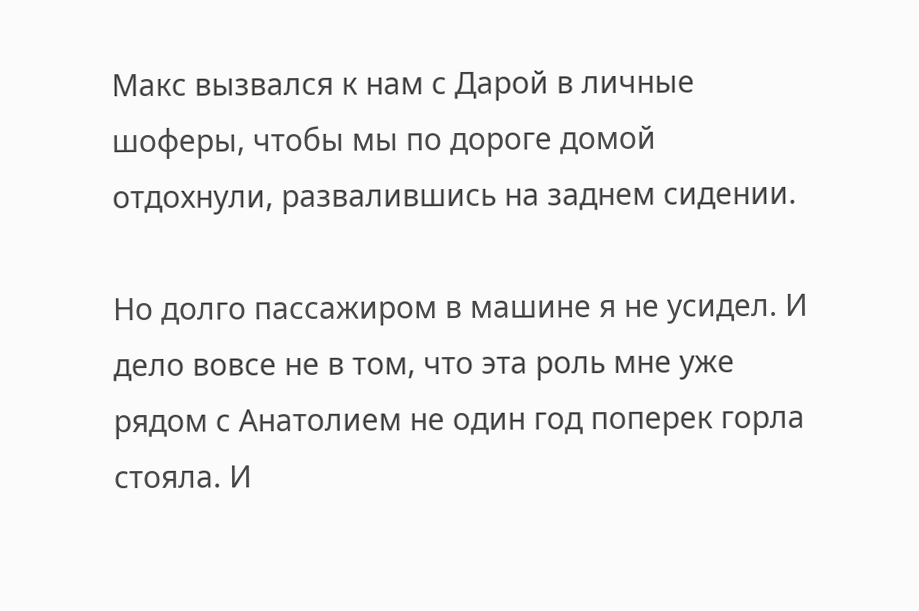Макс вызвался к нам с Дарой в личные шоферы, чтобы мы по дороге домой отдохнули, развалившись на заднем сидении.

Но долго пассажиром в машине я не усидел. И дело вовсе не в том, что эта роль мне уже рядом с Анатолием не один год поперек горла стояла. И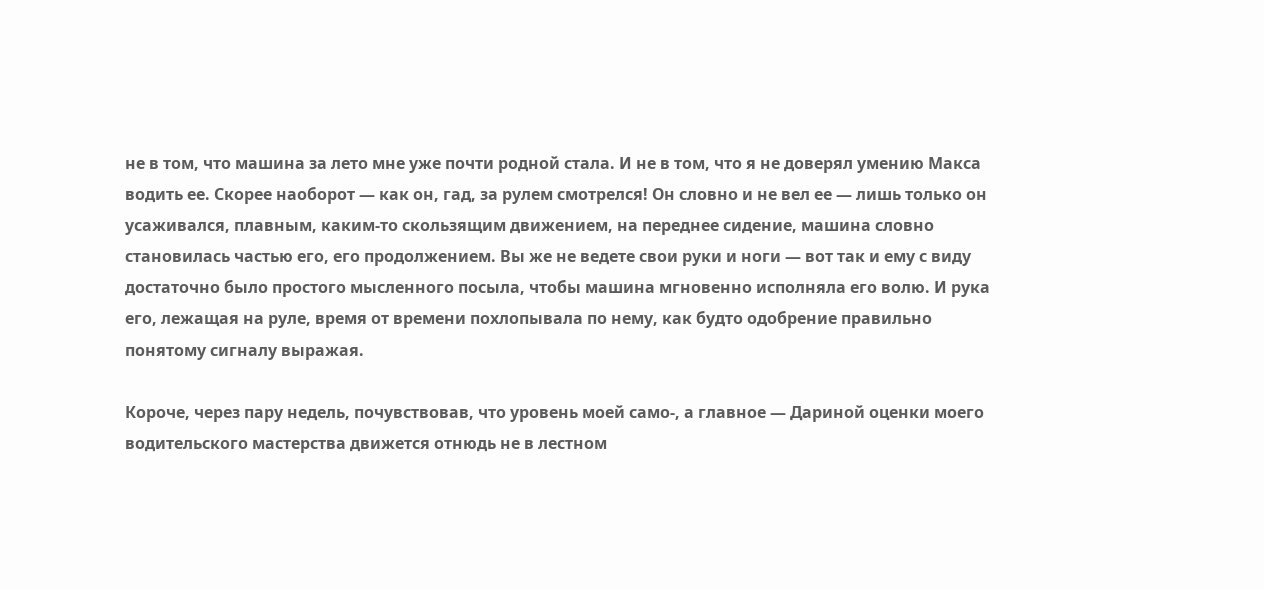не в том, что машина за лето мне уже почти родной стала. И не в том, что я не доверял умению Макса водить ее. Скорее наоборот — как он, гад, за рулем смотрелся! Он словно и не вел ее — лишь только он усаживался, плавным, каким-то скользящим движением, на переднее сидение, машина словно становилась частью его, его продолжением. Вы же не ведете свои руки и ноги — вот так и ему с виду достаточно было простого мысленного посыла, чтобы машина мгновенно исполняла его волю. И рука его, лежащая на руле, время от времени похлопывала по нему, как будто одобрение правильно понятому сигналу выражая.

Короче, через пару недель, почувствовав, что уровень моей само-, а главное — Дариной оценки моего водительского мастерства движется отнюдь не в лестном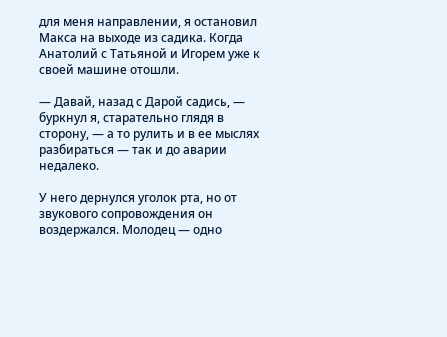для меня направлении, я остановил Макса на выходе из садика. Когда Анатолий с Татьяной и Игорем уже к своей машине отошли.

— Давай, назад с Дарой садись, — буркнул я, старательно глядя в сторону, — а то рулить и в ее мыслях разбираться — так и до аварии недалеко.

У него дернулся уголок рта, но от звукового сопровождения он воздержался. Молодец — одно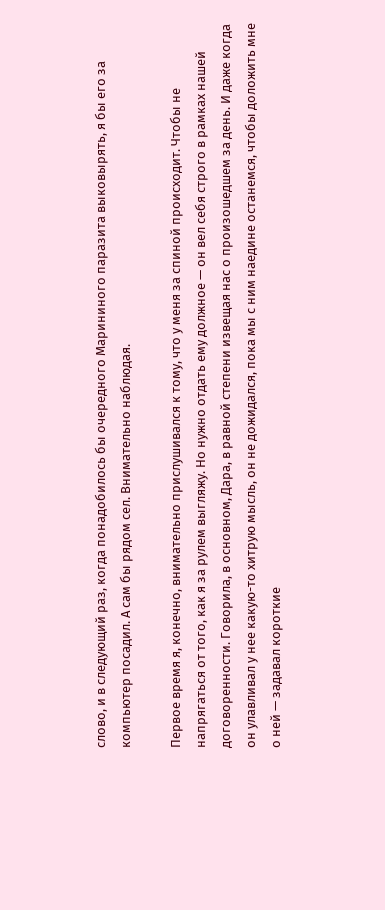слово, и в следующий раз, когда понадобилось бы очередного Марининого паразита выковырять, я бы его за компьютер посадил. А сам бы рядом сел. Внимательно наблюдая.

Первое время я, конечно, внимательно прислушивался к тому, что у меня за спиной происходит. Чтобы не напрягаться от того, как я за рулем выгляжу. Но нужно отдать ему должное — он вел себя строго в рамках нашей договоренности. Говорила, в основном, Дара, в равной степени извещая нас о произошедшем за день. И даже когда он улавливал у нее какую-то хитрую мысль, он не дожидался, пока мы с ним наедине останемся, чтобы доложить мне о ней — задавал короткие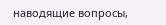наводящие вопросы,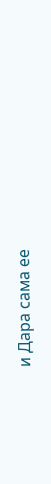и Дара сама ее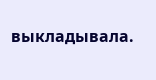выкладывала.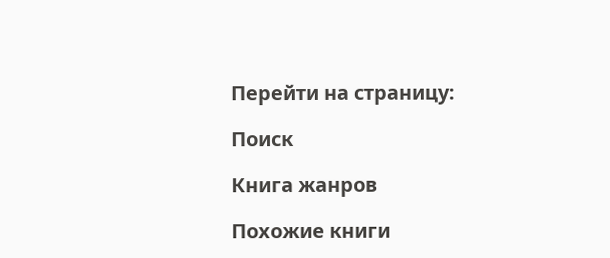Перейти на страницу:

Поиск

Книга жанров

Похожие книги